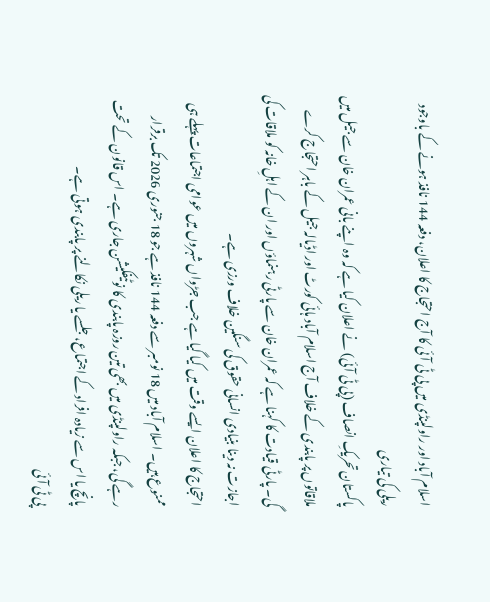اسلام آباد اور راولپنڈی میں پی ٹی آئی کا آج احتجاج کا اعلان، دفعہ 144 نافذ ہونے کے باوجود ریلی کی تیاری
پاکستان تحریکِ انصاف (پی ٹی آئی) نے اعلان کیا ہے کہ وہ اپنے بانی عمران خان سے جیل میں ملاقاتوں پر پابندی کے خلاف آج اسلام آباد ہائی کورٹ اور اڈیالہ جیل کے باہر احتجاج کرے گی۔ پارٹی قیادت کا کہنا ہے کہ عمران خان سے پارٹی رہنماؤں اور ان کے اہلِ خانہ کو ملاقات کی اجازت نہ دینا بنیادی انسانی حقوق کی سنگین خلاف ورزی ہے۔
احتجاج کا اعلان ایسے وقت میں کیا گیا ہے جب جڑواں شہروں میں عوامی اجتماعات پہلے ہی ممنوع ہیں۔ اسلام آباد میں 18 نومبر سے دفعہ 144 نافذ ہے جو 18 جنوری 2026 تک برقرار رہے گی، جبکہ راولپنڈی میں بھی تین روزہ پابندی کا نوٹیفکیشن جاری ہے۔ اس قانون کے تحت پانچ یا اس سے زیادہ افراد کے اجتماع، جلسے یا ریلی نکالنے پر پابندی ہوتی ہے۔
پی ٹی آئی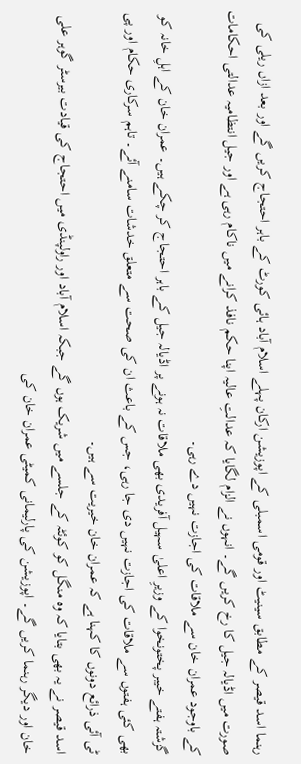رہنما اسد قیصر کے مطابق سینیٹ اور قومی اسمبلی کے اپوزیشن ارکان پہلے اسلام آباد ہائی کورٹ کے باہر احتجاج کریں گے اور بعد ازاں ریلی کی صورت میں اڈیالہ جیل کا رخ کریں گے۔ انہوں نے الزام لگایا کہ عدالتِ عالیہ اپنا حکم نافذ کرانے میں ناکام رہی ہے اور جیل انتظامیہ عدالتی احکامات کے باوجود عمران خان سے ملاقات کی اجازت نہیں دے رہی۔
گزشتہ ہفتے خیبر پختونخوا کے وزیرِ اعلیٰ سہیل آفریدی بھی ملاقات نہ ہونے پر اڈیالہ جیل کے باہر احتجاج کر چکے ہیں۔ عمران خان کے اہلِ خانہ کو بھی کئی ہفتوں سے ملاقات کی اجازت نہیں دی جا رہی، جس کے باعث ان کی صحت سے متعلق خدشات سامنے آئے۔ تاہم سرکاری حکام اور پی ٹی آئی ذرائع دونوں کا کہنا ہے کہ عمران خان خیریت سے ہیں۔
اسد قیصر نے یہ بھی بتایا کہ وہ منگل کو کوئٹہ کے جلسے میں شریک ہوں گے جبکہ اسلام آباد اور راولپنڈی میں احتجاج کی قیادت بیرسٹر گوہر علی خان اور دیگر رہنما کریں گے۔ اپوزیشن کی پارلیمانی کمیٹی عمران خان کی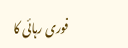فوری رہائی کا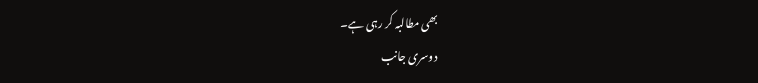بھی مطالبہ کر رہی ہے۔
دوسری جانب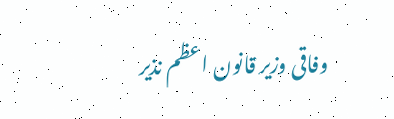وفاقی وزیر قانون اعظم نذیر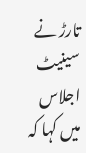تارڑ نے سینیٹ اجلاس میں کہا کہ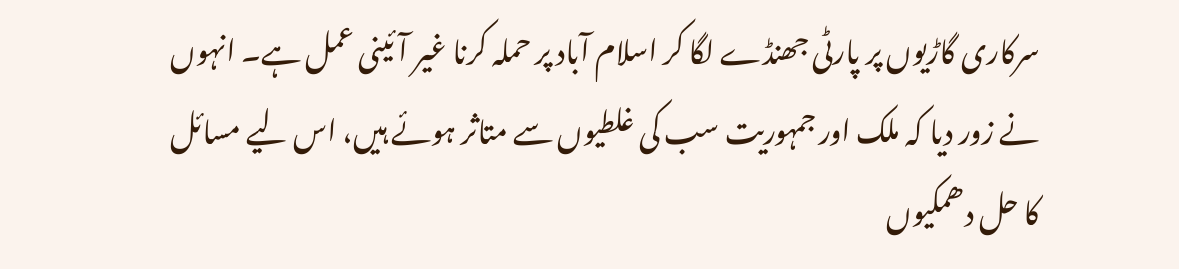سرکاری گاڑیوں پر پارٹی جھنڈے لگا کر اسلام آباد پر حملہ کرنا غیر آئینی عمل ہے۔ انہوں نے زور دیا کہ ملک اور جمہوریت سب کی غلطیوں سے متاثر ہوئے ہیں، اس لیے مسائل کا حل دھمکیوں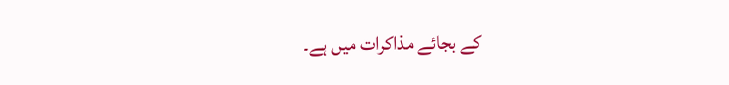کے بجائے مذاکرات میں ہے۔